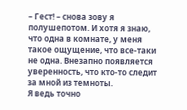– Гест! – снова зову я полушепотом. И хотя я знаю, что одна в комнате, у меня такое ощущение, что все-таки не одна. Внезапно появляется уверенность, что кто-то следит за мной из темноты.
Я ведь точно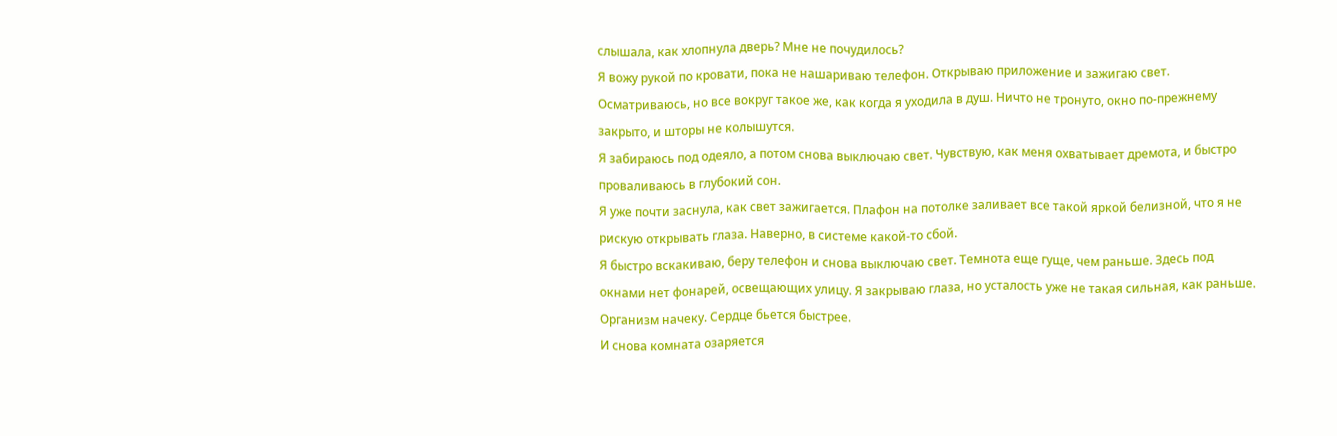слышала, как хлопнула дверь? Мне не почудилось?
Я вожу рукой по кровати, пока не нашариваю телефон. Открываю приложение и зажигаю свет. Осматриваюсь, но все вокруг такое же, как когда я уходила в душ. Ничто не тронуто, окно по-прежнему закрыто, и шторы не колышутся.
Я забираюсь под одеяло, а потом снова выключаю свет. Чувствую, как меня охватывает дремота, и быстро проваливаюсь в глубокий сон.
Я уже почти заснула, как свет зажигается. Плафон на потолке заливает все такой яркой белизной, что я не рискую открывать глаза. Наверно, в системе какой-то сбой.
Я быстро вскакиваю, беру телефон и снова выключаю свет. Темнота еще гуще, чем раньше. Здесь под окнами нет фонарей, освещающих улицу. Я закрываю глаза, но усталость уже не такая сильная, как раньше. Организм начеку. Сердце бьется быстрее.
И снова комната озаряется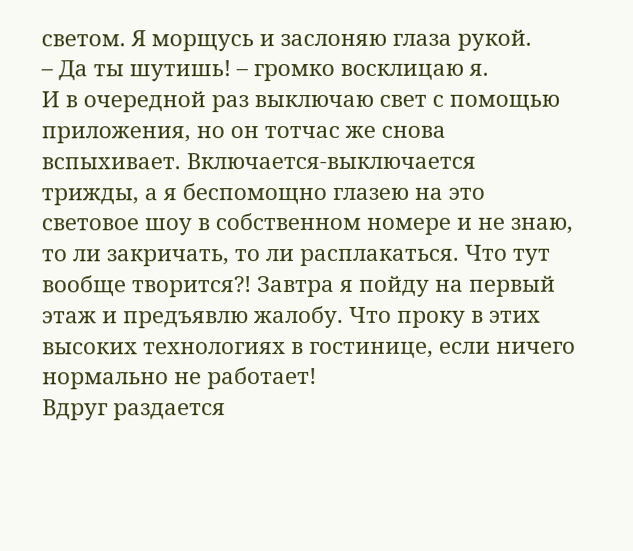светом. Я морщусь и заслоняю глаза рукой.
– Да ты шутишь! – громко восклицаю я.
И в очередной раз выключаю свет с помощью приложения, но он тотчас же снова вспыхивает. Включается-выключается трижды, а я беспомощно глазею на это световое шоу в собственном номере и не знаю, то ли закричать, то ли расплакаться. Что тут вообще творится?! Завтра я пойду на первый этаж и предъявлю жалобу. Что проку в этих высоких технологиях в гостинице, если ничего нормально не работает!
Вдруг раздается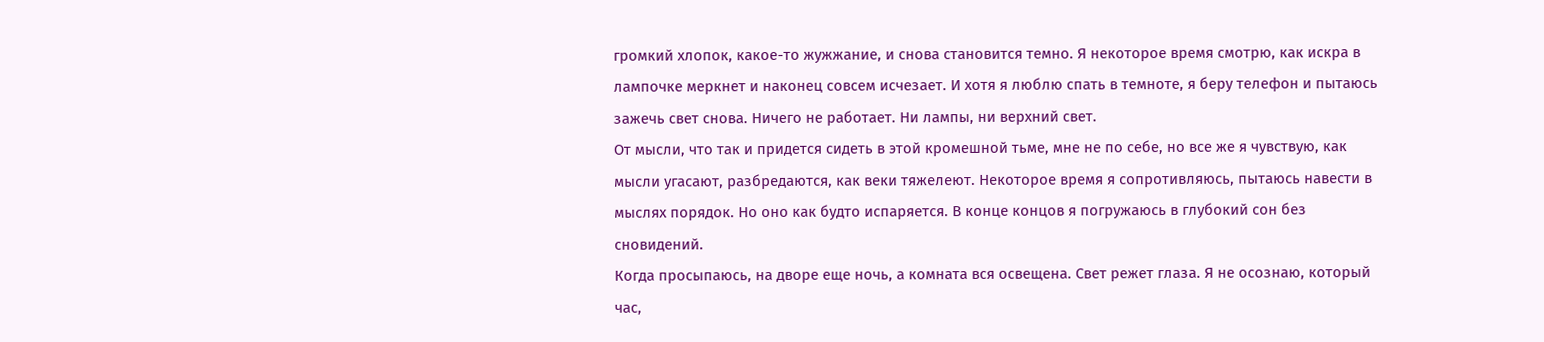громкий хлопок, какое-то жужжание, и снова становится темно. Я некоторое время смотрю, как искра в лампочке меркнет и наконец совсем исчезает. И хотя я люблю спать в темноте, я беру телефон и пытаюсь зажечь свет снова. Ничего не работает. Ни лампы, ни верхний свет.
От мысли, что так и придется сидеть в этой кромешной тьме, мне не по себе, но все же я чувствую, как мысли угасают, разбредаются, как веки тяжелеют. Некоторое время я сопротивляюсь, пытаюсь навести в мыслях порядок. Но оно как будто испаряется. В конце концов я погружаюсь в глубокий сон без сновидений.
Когда просыпаюсь, на дворе еще ночь, а комната вся освещена. Свет режет глаза. Я не осознаю, который час,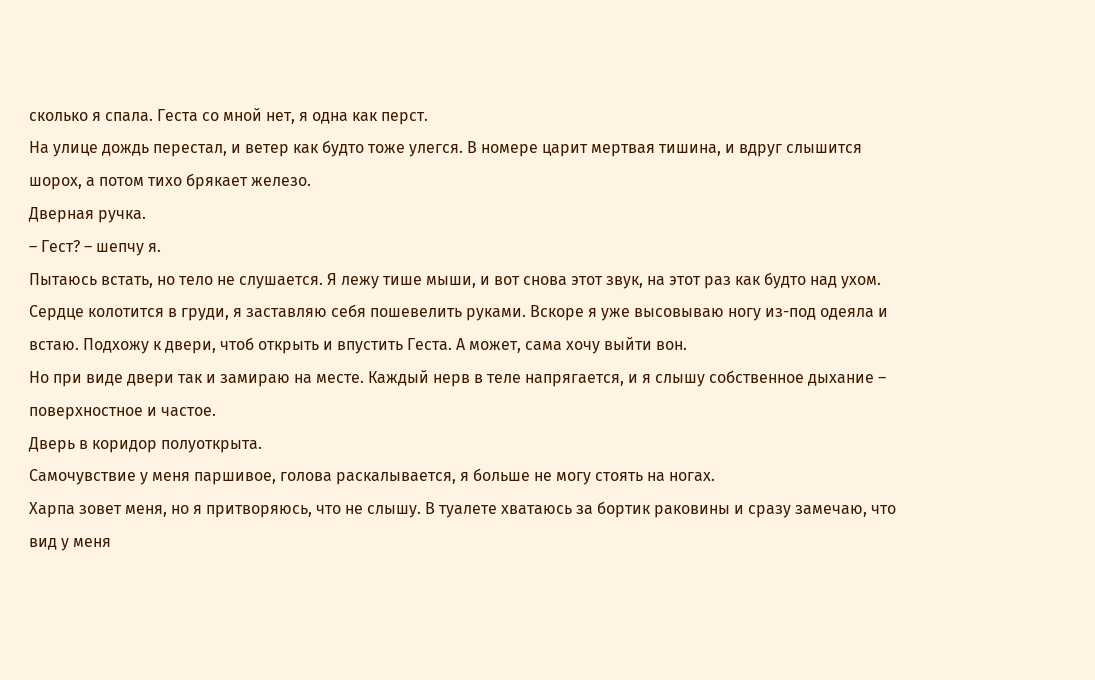сколько я спала. Геста со мной нет, я одна как перст.
На улице дождь перестал, и ветер как будто тоже улегся. В номере царит мертвая тишина, и вдруг слышится шорох, а потом тихо брякает железо.
Дверная ручка.
– Гест? – шепчу я.
Пытаюсь встать, но тело не слушается. Я лежу тише мыши, и вот снова этот звук, на этот раз как будто над ухом. Сердце колотится в груди, я заставляю себя пошевелить руками. Вскоре я уже высовываю ногу из-под одеяла и встаю. Подхожу к двери, чтоб открыть и впустить Геста. А может, сама хочу выйти вон.
Но при виде двери так и замираю на месте. Каждый нерв в теле напрягается, и я слышу собственное дыхание – поверхностное и частое.
Дверь в коридор полуоткрыта.
Самочувствие у меня паршивое, голова раскалывается, я больше не могу стоять на ногах.
Харпа зовет меня, но я притворяюсь, что не слышу. В туалете хватаюсь за бортик раковины и сразу замечаю, что вид у меня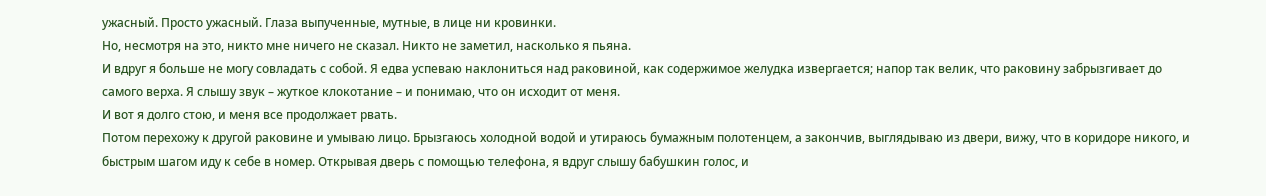ужасный. Просто ужасный. Глаза выпученные, мутные, в лице ни кровинки.
Но, несмотря на это, никто мне ничего не сказал. Никто не заметил, насколько я пьяна.
И вдруг я больше не могу совладать с собой. Я едва успеваю наклониться над раковиной, как содержимое желудка извергается; напор так велик, что раковину забрызгивает до самого верха. Я слышу звук – жуткое клокотание – и понимаю, что он исходит от меня.
И вот я долго стою, и меня все продолжает рвать.
Потом перехожу к другой раковине и умываю лицо. Брызгаюсь холодной водой и утираюсь бумажным полотенцем, а закончив, выглядываю из двери, вижу, что в коридоре никого, и быстрым шагом иду к себе в номер. Открывая дверь с помощью телефона, я вдруг слышу бабушкин голос, и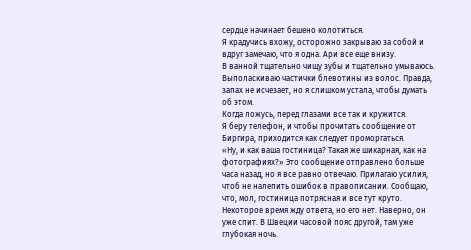сердце начинает бешено колотиться.
Я крадучись вхожу, осторожно закрываю за собой и вдруг замечаю, что я одна. Ари все еще внизу.
В ванной тщательно чищу зубы и тщательно умываюсь. Выполаскиваю частички блевотины из волос. Правда, запах не исчезает, но я слишком устала, чтобы думать об этом.
Когда ложусь, перед глазами все так и кружится.
Я беру телефон, и чтобы прочитать сообщение от Биргира, приходится как следует проморгаться.
«Ну, и как ваша гостиница? Такая же шикарная, как на фотографиях?» Это сообщение отправлено больше часа назад, но я все равно отвечаю. Прилагаю усилия, чтоб не налепить ошибок в правописании. Сообщаю, что, мол, гостиница потрясная и все тут круто.
Некоторое время жду ответа, но его нет. Наверно, он уже спит. В Швеции часовой пояс другой, там уже глубокая ночь.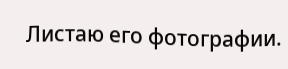Листаю его фотографии.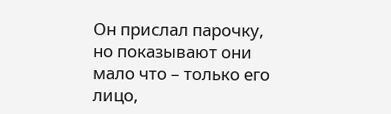Он прислал парочку, но показывают они мало что – только его лицо,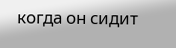когда он сидит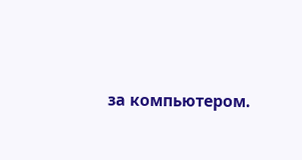за компьютером.